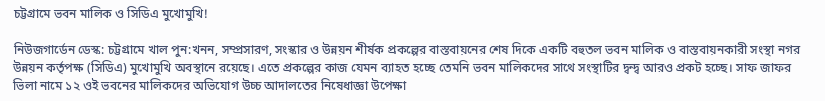চট্টগ্রামে ভবন মালিক ও সিডিএ মুখোমুখি!

নিউজগার্ডেন ডেস্ক: চট্টগ্রামে খাল পুন:খনন, সম্প্রসারণ, সংস্কার ও উন্নয়ন শীর্ষক প্রকল্পের বাস্তবায়নের শেষ দিকে একটি বহুতল ভবন মালিক ও বাস্তবায়নকারী সংস্থা নগর উন্নয়ন কর্তৃপক্ষ (সিডিএ) মুখোমুখি অবস্থানে রয়েছে। এতে প্রকল্পের কাজ যেমন ব্যাহত হচ্ছে তেমনি ভবন মালিকদের সাথে সংস্থাটির দ্বন্দ্ব আরও প্রকট হচ্ছে। সাফ জাফর ভিলা নামে ১২ ওই ভবনের মালিকদের অভিযোগ উচ্চ আদালতের নিষেধাজ্ঞা উপেক্ষা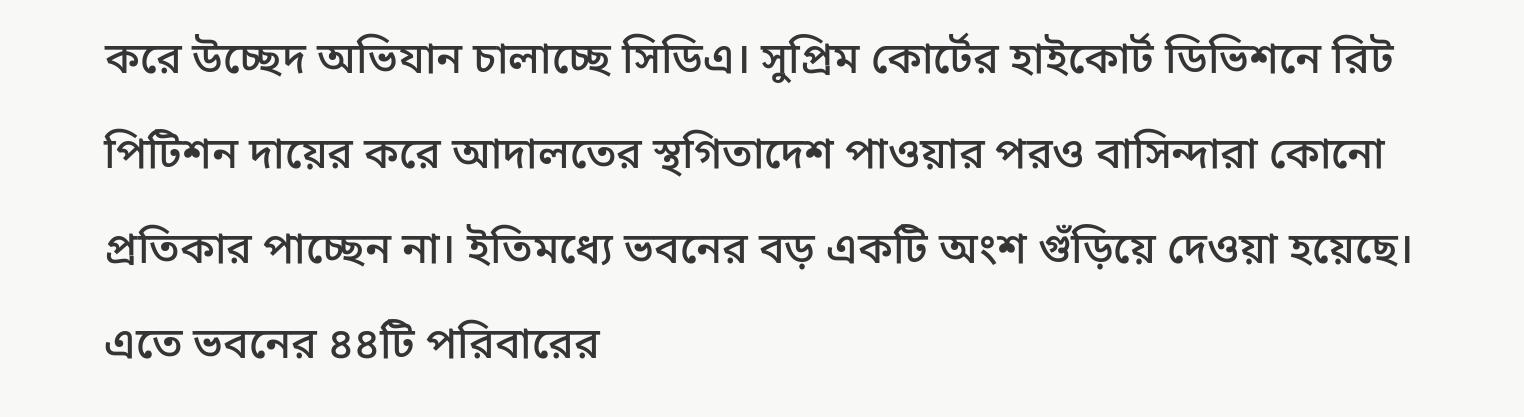করে উচ্ছেদ অভিযান চালাচ্ছে সিডিএ। সুপ্রিম কোর্টের হাইকোর্ট ডিভিশনে রিট পিটিশন দায়ের করে আদালতের স্থগিতাদেশ পাওয়ার পরও বাসিন্দারা কোনো প্রতিকার পাচ্ছেন না। ইতিমধ্যে ভবনের বড় একটি অংশ গুঁড়িয়ে দেওয়া হয়েছে। এতে ভবনের ৪৪টি পরিবারের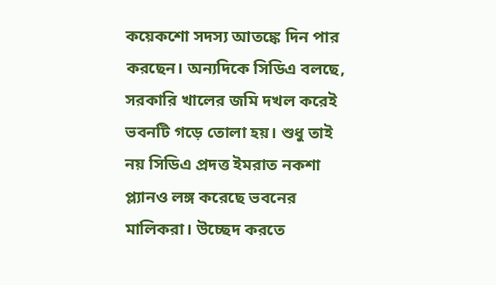কয়েকশো সদস্য আতঙ্কে দিন পার করছেন। অন্যদিকে সিডিএ বলছে, সরকারি খালের জমি দখল করেই ভবনটি গড়ে তোলা হয়। শুধু তাই নয় সিডিএ প্রদত্ত ইমরাত নকশা প্ল্যানও লঙ্গ করেছে ভবনের মালিকরা। উচ্ছেদ করতে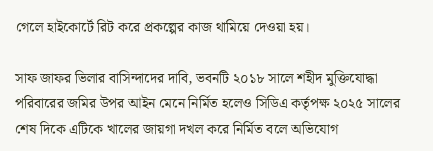গেলে হাইকোর্টে রিট করে প্রকল্পের কাজ থামিয়ে দেওয়া হয়।

সাফ জাফর ভিলার বাসিন্দাদের দাবি, ভবনটি ২০১৮ সালে শহীদ মুক্তিযোদ্ধা পরিবারের জমির উপর আইন মেনে নির্মিত হলেও সিডিএ কর্তৃপক্ষ ২০২৫ সালের শেষ দিকে এটিকে খালের জায়গা দখল করে নির্মিত বলে অভিযোগ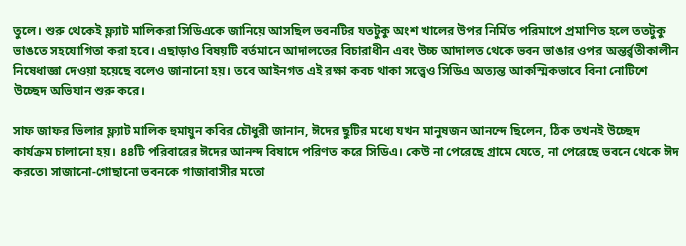তুলে। শুরু থেকেই ফ্ল্যাট মালিকরা সিডিএকে জানিয়ে আসছিল ভবনটির যতটুকু অংশ খালের উপর নির্মিত পরিমাপে প্রমাণিত হলে ততটুকু ভাঙতে সহযোগিতা করা হবে। এছাড়াও বিষয়টি বর্তমানে আদালতের বিচারাধীন এবং উচ্চ আদালত থেকে ভবন ভাঙার ওপর অন্তর্র্বতীকালীন নিষেধাজ্ঞা দেওয়া হয়েছে বলেও জানানো হয়। তবে আইনগত এই রক্ষা কবচ থাকা সত্ত্বেও সিডিএ অত্যন্ত আকস্মিকভাবে বিনা নোটিশে উচ্ছেদ অভিযান শুরু করে।

সাফ জাফর ভিলার ফ্ল্যাট মালিক হুমায়ুন কবির চৌধুরী জানান, ঈদের ছুটির মধ্যে যখন মানুষজন আনন্দে ছিলেন, ঠিক তখনই উচ্ছেদ কার্যক্রম চালানো হয়। ৪৪টি পরিবারের ঈদের আনন্দ বিষাদে পরিণত করে সিডিএ। কেউ না পেরেছে গ্রামে যেতে, না পেরেছে ভবনে থেকে ঈদ করতে৷ সাজানো-গোছানো ভবনকে গাজাবাসীর মতো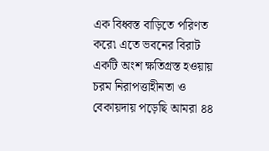এক বিধ্বস্ত বাড়িতে পরিণত করে৷ এতে ভবনের বিরাট একটি অংশ ক্ষতিগ্রস্ত হওয়ায় চরম নিরাপত্তাহীনতা ও বেকায়দায় পড়েছি আমরা ৪৪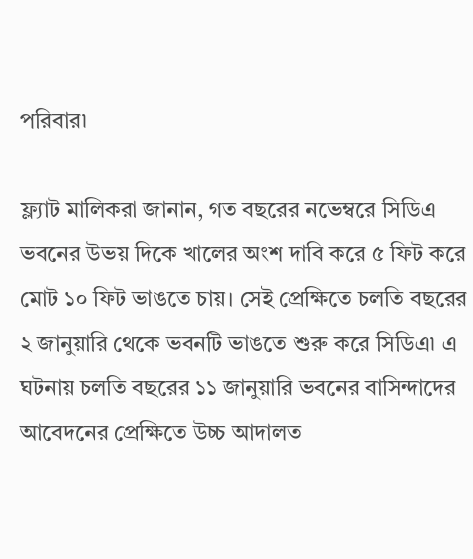পরিবার৷

ফ্ল্যাট মালিকরা জানান, গত বছরের নভেম্বরে সিডিএ ভবনের উভয় দিকে খালের অংশ দাবি করে ৫ ফিট করে মোট ১০ ফিট ভাঙতে চায়। সেই প্রেক্ষিতে চলতি বছরের ২ জানুয়ারি থেকে ভবনটি ভাঙতে শুরু করে সিডিএ৷ এ ঘটনায় চলতি বছরের ১১ জানুয়ারি ভবনের বাসিন্দাদের আবেদনের প্রেক্ষিতে উচ্চ আদালত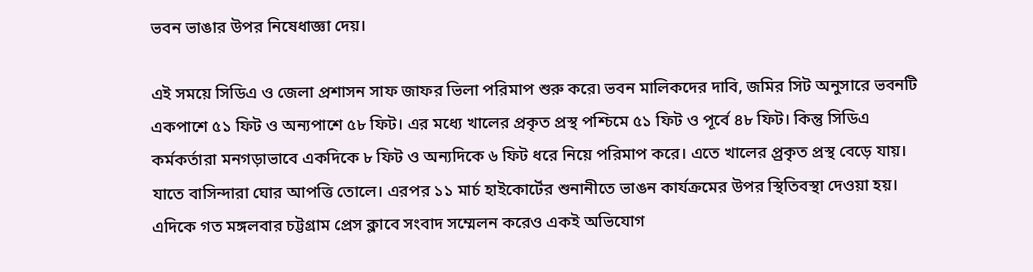ভবন ভাঙার উপর নিষেধাজ্ঞা দেয়।

এই সময়ে সিডিএ ও জেলা প্রশাসন সাফ জাফর ভিলা পরিমাপ শুরু করে৷ ভবন মালিকদের দাবি, জমির সিট অনুসারে ভবনটি একপাশে ৫১ ফিট ও অন্যপাশে ৫৮ ফিট। এর মধ্যে খালের প্রকৃত প্রস্থ পশ্চিমে ৫১ ফিট ও পূর্বে ৪৮ ফিট। কিন্তু সিডিএ কর্মকর্তারা মনগড়াভাবে একদিকে ৮ ফিট ও অন্যদিকে ৬ ফিট ধরে নিয়ে পরিমাপ করে। এতে খালের প্র্রকৃত প্রস্থ বেড়ে যায়। যাতে বাসিন্দারা ঘোর আপত্তি তোলে। এরপর ১১ মার্চ হাইকোর্টের শুনানীতে ভাঙন কার্যক্রমের উপর স্থিতিবস্থা দেওয়া হয়। এদিকে গত মঙ্গলবার চট্টগ্রাম প্রেস ক্লাবে সংবাদ সম্মেলন করেও একই অভিযোগ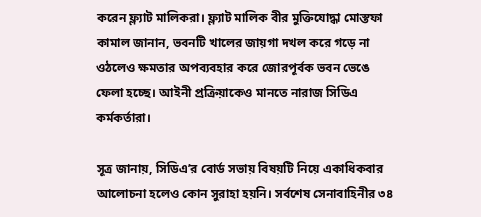করেন ফ্ল্যাট মালিকরা। ফ্ল্যাট মালিক বীর মুক্তিযোদ্ধা মোস্তফা কামাল জানান, ভবনটি খালের জায়গা দখল করে গড়ে না ওঠলেও ক্ষমতার অপব্যবহার করে জোরপূর্বক ভবন ভেঙে ফেলা হচ্ছে। আইনী প্রক্রিয়াকেও মানতে নারাজ সিডিএ কর্মকর্তারা।

সূত্র জানায়, সিডিএ’র বোর্ড সভায় বিষয়টি নিয়ে একাধিকবার আলোচনা হলেও কোন সুরাহা হয়নি। সর্বশেষ সেনাবাহিনীর ৩৪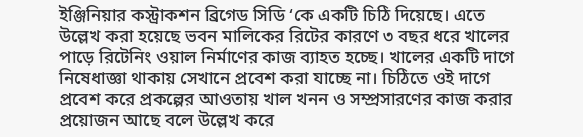ইঞ্জিনিয়ার কস্ট্রাকশন ব্রিগেড সিডি ‘কে একটি চিঠি দিয়েছে। এতে উল্লেখ করা হয়েছে ভবন মালিকের রিটের কারণে ৩ বছর ধরে খালের পাড়ে রিটেনিং ওয়াল নির্মাণের কাজ ব্যাহত হচ্ছে। খালের একটি দাগে নিষেধাজ্ঞা থাকায় সেখানে প্রবেশ করা যাচ্ছে না। চিঠিতে ওই দাগে প্রবেশ করে প্রকল্পের আওতায় খাল খনন ও সম্প্রসারণের কাজ করার প্রয়োজন আছে বলে উল্লেখ করে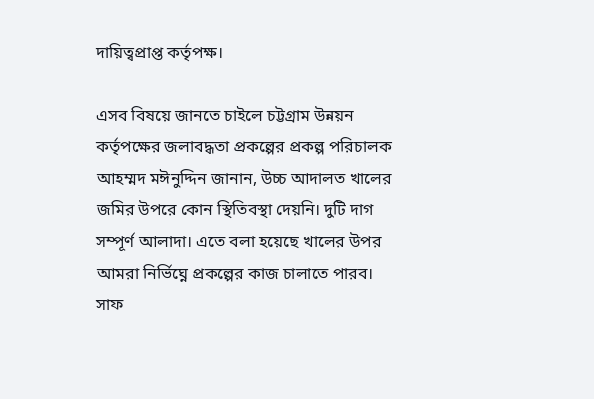দায়িত্বপ্রাপ্ত কর্তৃপক্ষ।

এসব বিষয়ে জানতে চাইলে চট্টগ্রাম উন্নয়ন কর্তৃপক্ষের জলাবদ্ধতা প্রকল্পের প্রকল্প পরিচালক আহম্মদ মঈনুদ্দিন জানান, উচ্চ আদালত খালের জমির উপরে কোন স্থিতিবস্থা দেয়নি। দুটি দাগ সম্পূর্ণ আলাদা। এতে বলা হয়েছে খালের উপর আমরা নির্ভিঘ্নে প্রকল্পের কাজ চালাতে পারব। সাফ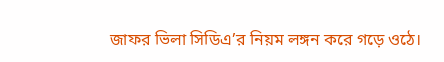জাফর ভিলা সিডিএ’র নিয়ম লঙ্গন করে গড়ে ওঠে।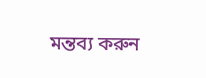মন্তব্য করুন